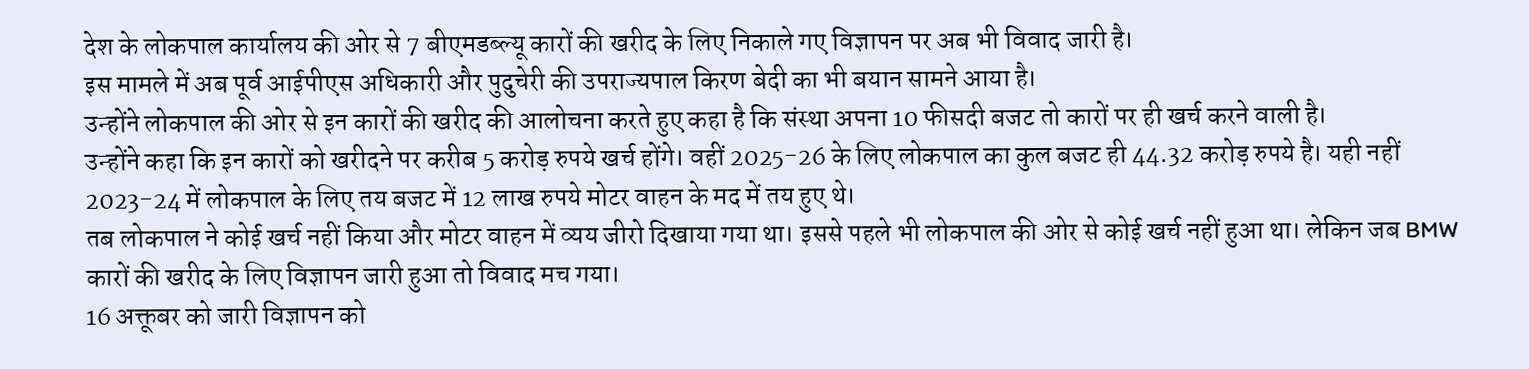देश के लोकपाल कार्यालय की ओर से 7 बीएमडब्ल्यू कारों की खरीद के लिए निकाले गए विज्ञापन पर अब भी विवाद जारी है।
इस मामले में अब पूर्व आईपीएस अधिकारी और पुदुचेरी की उपराज्यपाल किरण बेदी का भी बयान सामने आया है।
उन्होंने लोकपाल की ओर से इन कारों की खरीद की आलोचना करते हुए कहा है कि संस्था अपना 10 फीसदी बजट तो कारों पर ही खर्च करने वाली है।
उन्होंने कहा कि इन कारों को खरीदने पर करीब 5 करोड़ रुपये खर्च होंगे। वहीं 2025-26 के लिए लोकपाल का कुल बजट ही 44.32 करोड़ रुपये है। यही नहीं 2023-24 में लोकपाल के लिए तय बजट में 12 लाख रुपये मोटर वाहन के मद में तय हुए थे।
तब लोकपाल ने कोई खर्च नहीं किया और मोटर वाहन में व्यय जीरो दिखाया गया था। इससे पहले भी लोकपाल की ओर से कोई खर्च नहीं हुआ था। लेकिन जब BMW कारों की खरीद के लिए विज्ञापन जारी हुआ तो विवाद मच गया।
16 अक्तूबर को जारी विज्ञापन को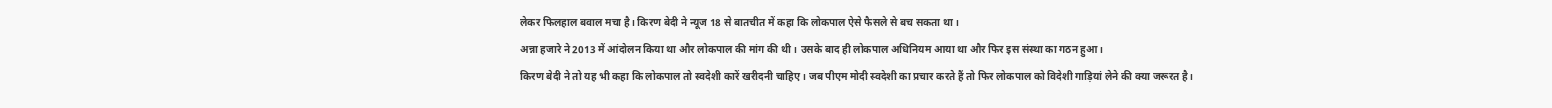लेकर फिलहाल बवाल मचा है। किरण बेदी ने न्यूज 18 से बातचीत में कहा कि लोकपाल ऐसे फैसले से बच सकता था।
अन्ना हजारे ने 2013 में आंदोलन किया था और लोकपाल की मांग की थी। उसके बाद ही लोकपाल अधिनियम आया था और फिर इस संस्था का गठन हुआ।
किरण बेदी ने तो यह भी कहा कि लोकपाल तो स्वदेशी कारें खरीदनी चाहिए। जब पीएम मोदी स्वदेशी का प्रचार करते हैं तो फिर लोकपाल को विदेशी गाड़ियां लेने की क्या जरूरत है।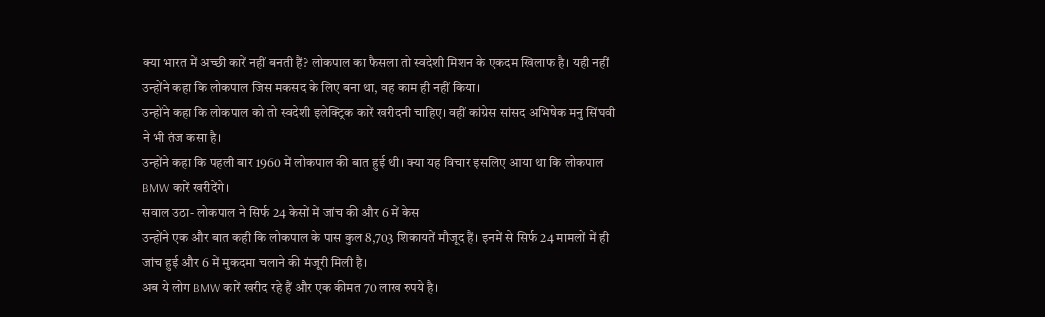क्या भारत में अच्छी कारें नहीं बनती हैं? लोकपाल का फैसला तो स्वदेशी मिशन के एकदम खिलाफ है। यही नहीं उन्होंने कहा कि लोकपाल जिस मकसद के लिए बना था, वह काम ही नहीं किया।
उन्होंने कहा कि लोकपाल को तो स्वदेशी इलेक्ट्रिक कारें खरीदनी चाहिए। वहीं कांग्रेस सांसद अभिषेक मनु सिंघवी ने भी तंज कसा है।
उन्होंने कहा कि पहली बार 1960 में लोकपाल की बात हुई थी। क्या यह विचार इसलिए आया था कि लोकपाल BMW कारें खरीदेंगे।
सवाल उठा- लोकपाल ने सिर्फ 24 केसों में जांच की और 6 में केस
उन्होंने एक और बात कही कि लोकपाल के पास कुल 8,703 शिकायतें मौजूद हैं। इनमें से सिर्फ 24 मामलों में ही जांच हुई और 6 में मुकदमा चलाने की मंजूरी मिली है।
अब ये लोग BMW कारें खरीद रहे हैं और एक कीमत 70 लाख रुपये है।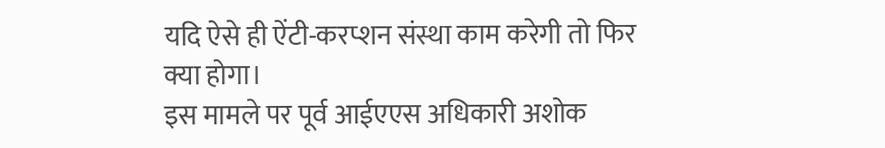यदि ऐसे ही ऐंटी-करप्शन संस्था काम करेगी तो फिर क्या होगा।
इस मामले पर पूर्व आईएएस अधिकारी अशोक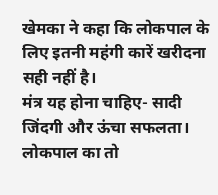खेमका ने कहा कि लोकपाल के लिए इतनी महंगी कारें खरीदना सही नहीं है।
मंत्र यह होना चाहिए- सादी जिंदगी और ऊंचा सफलता। लोकपाल का तो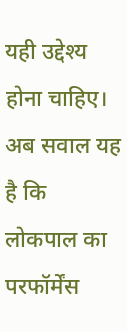यही उद्देश्य होना चाहिए। अब सवाल यह है कि लोकपाल का परफॉर्मेंस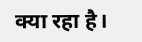क्या रहा है।